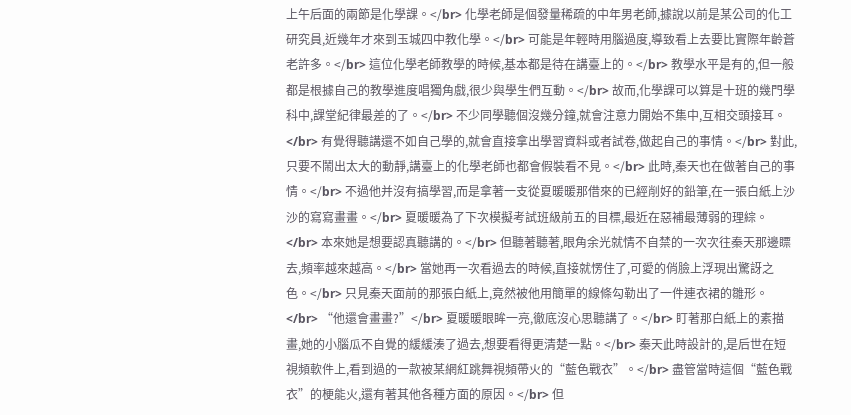上午后面的兩節是化學課。</br> 化學老師是個發量稀疏的中年男老師,據說以前是某公司的化工研究員,近幾年才來到玉城四中教化學。</br> 可能是年輕時用腦過度,導致看上去要比實際年齡蒼老許多。</br> 這位化學老師教學的時候,基本都是待在講臺上的。</br> 教學水平是有的,但一般都是根據自己的教學進度唱獨角戲,很少與學生們互動。</br> 故而,化學課可以算是十班的幾門學科中,課堂紀律最差的了。</br> 不少同學聽個沒幾分鐘,就會注意力開始不集中,互相交頭接耳。</br> 有覺得聽講還不如自己學的,就會直接拿出學習資料或者試卷,做起自己的事情。</br> 對此,只要不鬧出太大的動靜,講臺上的化學老師也都會假裝看不見。</br> 此時,秦天也在做著自己的事情。</br> 不過他并沒有搞學習,而是拿著一支從夏暖暖那借來的已經削好的鉛筆,在一張白紙上沙沙的寫寫畫畫。</br> 夏暖暖為了下次模擬考試班級前五的目標,最近在惡補最薄弱的理綜。</br> 本來她是想要認真聽講的。</br> 但聽著聽著,眼角余光就情不自禁的一次次往秦天那邊瞟去,頻率越來越高。</br> 當她再一次看過去的時候,直接就愣住了,可愛的俏臉上浮現出驚訝之色。</br> 只見秦天面前的那張白紙上,竟然被他用簡單的線條勾勒出了一件連衣裙的雛形。</br> “他還會畫畫?”</br> 夏暖暖眼眸一亮,徹底沒心思聽講了。</br> 盯著那白紙上的素描畫,她的小腦瓜不自覺的緩緩湊了過去,想要看得更清楚一點。</br> 秦天此時設計的,是后世在短視頻軟件上,看到過的一款被某網紅跳舞視頻帶火的“藍色戰衣”。</br> 盡管當時這個“藍色戰衣”的梗能火,還有著其他各種方面的原因。</br> 但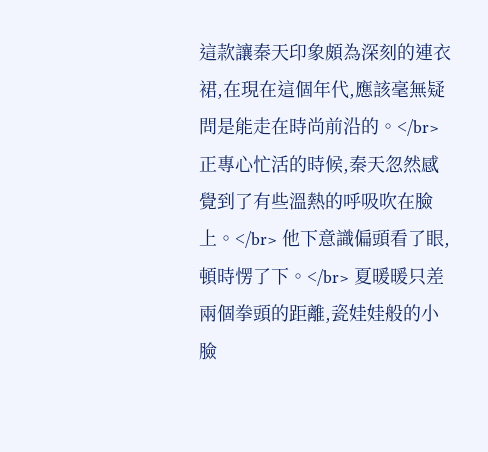這款讓秦天印象頗為深刻的連衣裙,在現在這個年代,應該毫無疑問是能走在時尚前沿的。</br> 正專心忙活的時候,秦天忽然感覺到了有些溫熱的呼吸吹在臉上。</br> 他下意識偏頭看了眼,頓時愣了下。</br> 夏暖暖只差兩個拳頭的距離,瓷娃娃般的小臉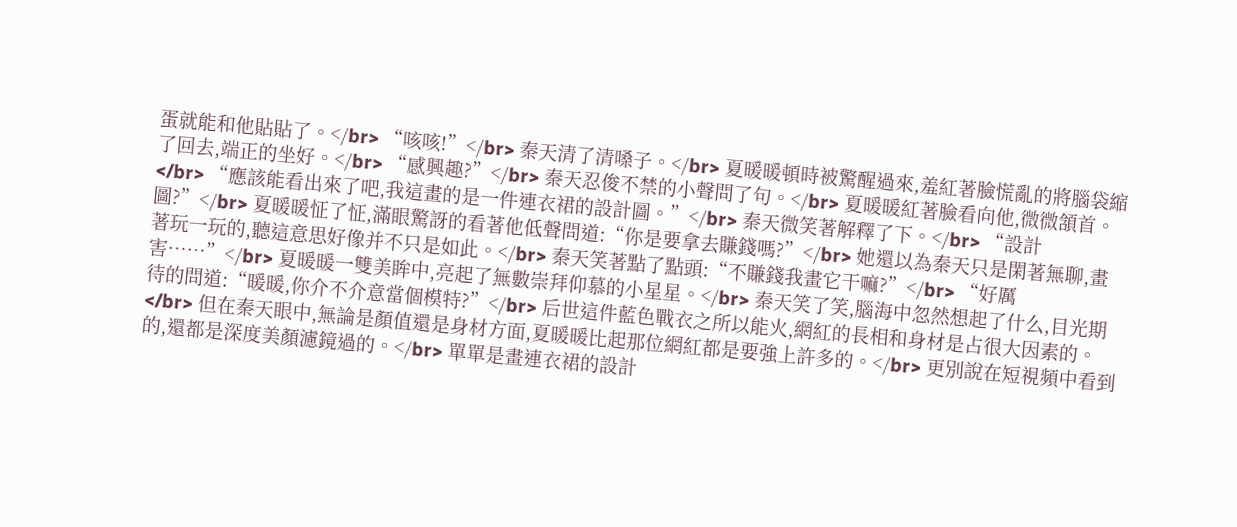蛋就能和他貼貼了。</br> “咳咳!”</br> 秦天清了清嗓子。</br> 夏暖暖頓時被驚醒過來,羞紅著臉慌亂的將腦袋縮了回去,端正的坐好。</br> “感興趣?”</br> 秦天忍俊不禁的小聲問了句。</br> 夏暖暖紅著臉看向他,微微頷首。</br> “應該能看出來了吧,我這畫的是一件連衣裙的設計圖。”</br> 秦天微笑著解釋了下。</br> “設計圖?”</br> 夏暖暖怔了怔,滿眼驚訝的看著他低聲問道:“你是要拿去賺錢嗎?”</br> 她還以為秦天只是閑著無聊,畫著玩一玩的,聽這意思好像并不只是如此。</br> 秦天笑著點了點頭:“不賺錢我畫它干嘛?”</br> “好厲害……”</br> 夏暖暖一雙美眸中,亮起了無數崇拜仰慕的小星星。</br> 秦天笑了笑,腦海中忽然想起了什么,目光期待的問道:“暖暖,你介不介意當個模特?”</br> 后世這件藍色戰衣之所以能火,網紅的長相和身材是占很大因素的。</br> 但在秦天眼中,無論是顏值還是身材方面,夏暖暖比起那位網紅都是要強上許多的。</br> 更別說在短視頻中看到的,還都是深度美顏濾鏡過的。</br> 單單是畫連衣裙的設計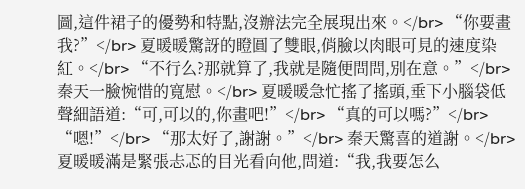圖,這件裙子的優勢和特點,沒辦法完全展現出來。</br> “你要畫我?”</br> 夏暖暖驚訝的瞪圓了雙眼,俏臉以肉眼可見的速度染紅。</br> “不行么?那就算了,我就是隨便問問,別在意。”</br> 秦天一臉惋惜的寬慰。</br> 夏暖暖急忙搖了搖頭,垂下小腦袋低聲細語道:“可,可以的,你畫吧!”</br> “真的可以嗎?”</br> “嗯!”</br> “那太好了,謝謝。”</br> 秦天驚喜的道謝。</br> 夏暖暖滿是緊張忐忑的目光看向他,問道:“我,我要怎么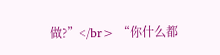做?”</br> “你什么都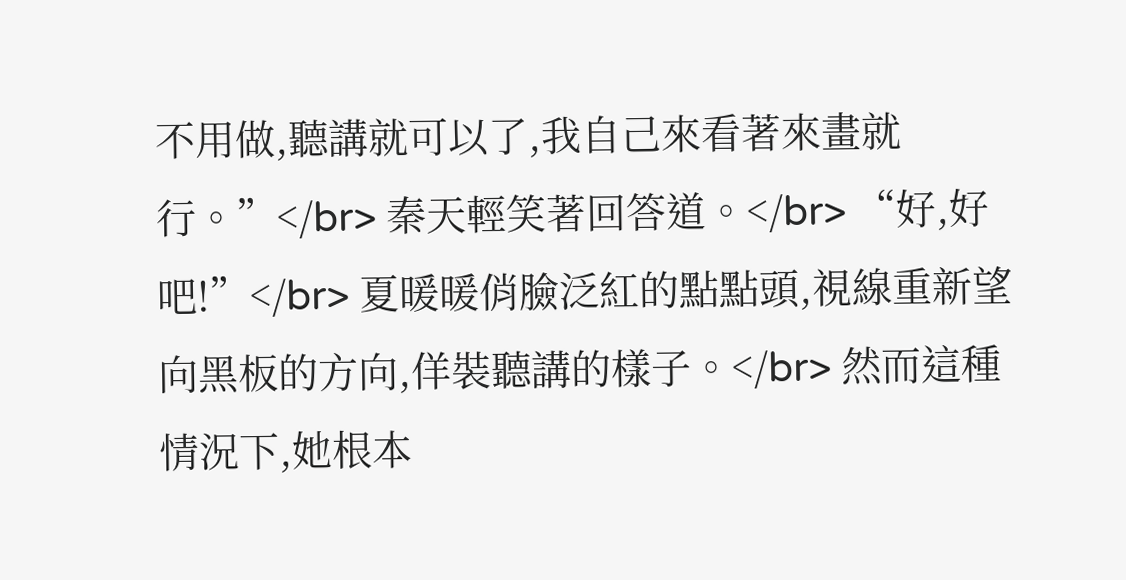不用做,聽講就可以了,我自己來看著來畫就行。”</br> 秦天輕笑著回答道。</br> “好,好吧!”</br> 夏暖暖俏臉泛紅的點點頭,視線重新望向黑板的方向,佯裝聽講的樣子。</br> 然而這種情況下,她根本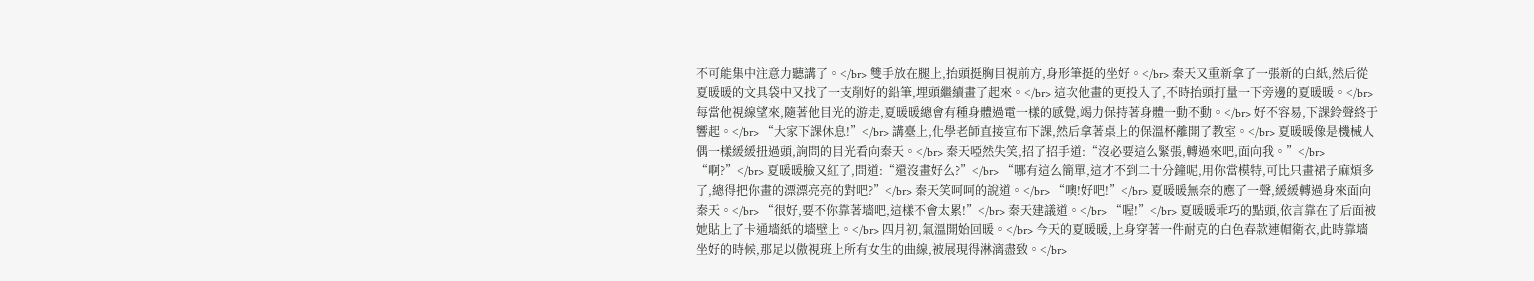不可能集中注意力聽講了。</br> 雙手放在腿上,抬頭挺胸目視前方,身形筆挺的坐好。</br> 秦天又重新拿了一張新的白紙,然后從夏暖暖的文具袋中又找了一支削好的鉛筆,埋頭繼續畫了起來。</br> 這次他畫的更投入了,不時抬頭打量一下旁邊的夏暖暖。</br> 每當他視線望來,隨著他目光的游走,夏暖暖總會有種身體過電一樣的感覺,竭力保持著身體一動不動。</br> 好不容易,下課鈴聲終于響起。</br> “大家下課休息!”</br> 講臺上,化學老師直接宣布下課,然后拿著桌上的保溫杯離開了教室。</br> 夏暖暖像是機械人偶一樣緩緩扭過頭,詢問的目光看向秦天。</br> 秦天啞然失笑,招了招手道:“沒必要這么緊張,轉過來吧,面向我。”</br> “啊?”</br> 夏暖暖臉又紅了,問道:“還沒畫好么?”</br> “哪有這么簡單,這才不到二十分鐘呢,用你當模特,可比只畫裙子麻煩多了,總得把你畫的漂漂亮亮的對吧?”</br> 秦天笑呵呵的說道。</br> “噢!好吧!”</br> 夏暖暖無奈的應了一聲,緩緩轉過身來面向秦天。</br> “很好,要不你靠著墻吧,這樣不會太累!”</br> 秦天建議道。</br> “喔!”</br> 夏暖暖乖巧的點頭,依言靠在了后面被她貼上了卡通墻紙的墻壁上。</br> 四月初,氣溫開始回暖。</br> 今天的夏暖暖,上身穿著一件耐克的白色春款連帽衛衣,此時靠墻坐好的時候,那足以傲視班上所有女生的曲線,被展現得淋漓盡致。</br>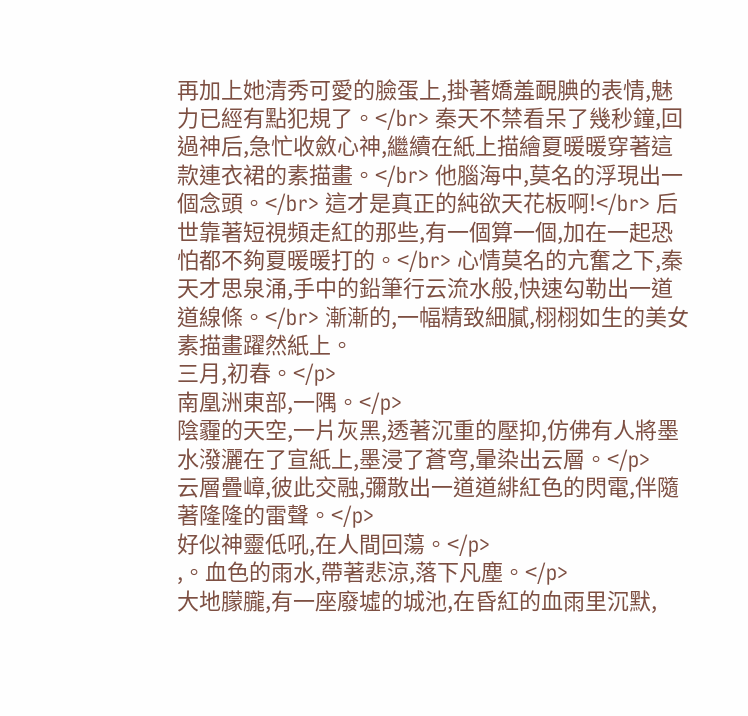再加上她清秀可愛的臉蛋上,掛著嬌羞靦腆的表情,魅力已經有點犯規了。</br> 秦天不禁看呆了幾秒鐘,回過神后,急忙收斂心神,繼續在紙上描繪夏暖暖穿著這款連衣裙的素描畫。</br> 他腦海中,莫名的浮現出一個念頭。</br> 這才是真正的純欲天花板啊!</br> 后世靠著短視頻走紅的那些,有一個算一個,加在一起恐怕都不夠夏暖暖打的。</br> 心情莫名的亢奮之下,秦天才思泉涌,手中的鉛筆行云流水般,快速勾勒出一道道線條。</br> 漸漸的,一幅精致細膩,栩栩如生的美女素描畫躍然紙上。
三月,初春。</p>
南凰洲東部,一隅。</p>
陰霾的天空,一片灰黑,透著沉重的壓抑,仿佛有人將墨水潑灑在了宣紙上,墨浸了蒼穹,暈染出云層。</p>
云層疊嶂,彼此交融,彌散出一道道緋紅色的閃電,伴隨著隆隆的雷聲。</p>
好似神靈低吼,在人間回蕩。</p>
,。血色的雨水,帶著悲涼,落下凡塵。</p>
大地朦朧,有一座廢墟的城池,在昏紅的血雨里沉默,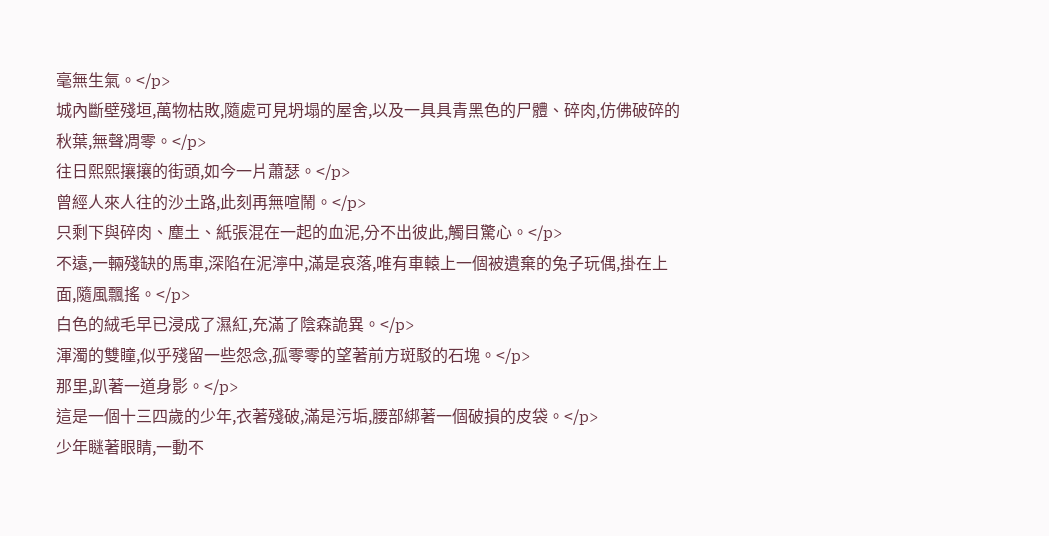毫無生氣。</p>
城內斷壁殘垣,萬物枯敗,隨處可見坍塌的屋舍,以及一具具青黑色的尸體、碎肉,仿佛破碎的秋葉,無聲凋零。</p>
往日熙熙攘攘的街頭,如今一片蕭瑟。</p>
曾經人來人往的沙土路,此刻再無喧鬧。</p>
只剩下與碎肉、塵土、紙張混在一起的血泥,分不出彼此,觸目驚心。</p>
不遠,一輛殘缺的馬車,深陷在泥濘中,滿是哀落,唯有車轅上一個被遺棄的兔子玩偶,掛在上面,隨風飄搖。</p>
白色的絨毛早已浸成了濕紅,充滿了陰森詭異。</p>
渾濁的雙瞳,似乎殘留一些怨念,孤零零的望著前方斑駁的石塊。</p>
那里,趴著一道身影。</p>
這是一個十三四歲的少年,衣著殘破,滿是污垢,腰部綁著一個破損的皮袋。</p>
少年瞇著眼睛,一動不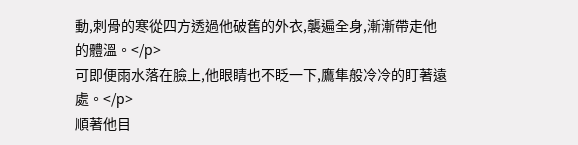動,刺骨的寒從四方透過他破舊的外衣,襲遍全身,漸漸帶走他的體溫。</p>
可即便雨水落在臉上,他眼睛也不眨一下,鷹隼般冷冷的盯著遠處。</p>
順著他目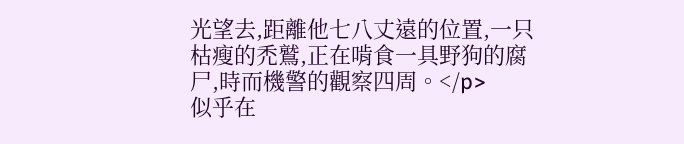光望去,距離他七八丈遠的位置,一只枯瘦的禿鷲,正在啃食一具野狗的腐尸,時而機警的觀察四周。</p>
似乎在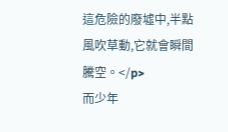這危險的廢墟中,半點風吹草動,它就會瞬間騰空。</p>
而少年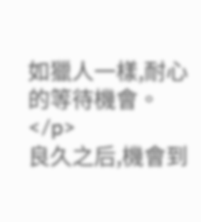如獵人一樣,耐心的等待機會。</p>
良久之后,機會到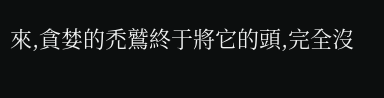來,貪婪的禿鷲終于將它的頭,完全沒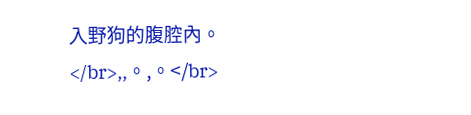入野狗的腹腔內。</br>,,。,。</br>